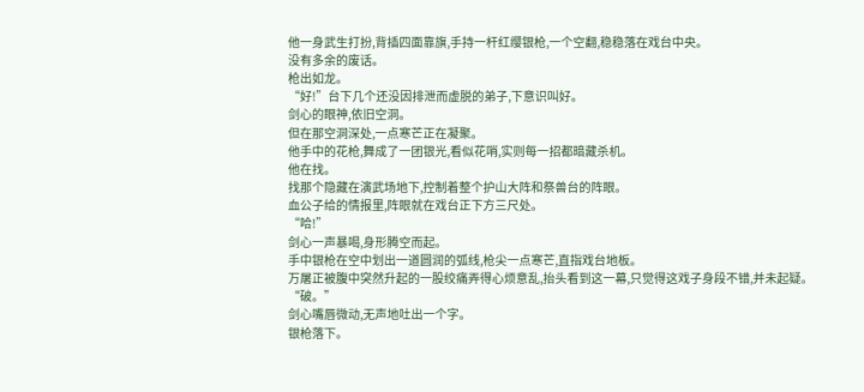他一身武生打扮,背插四面靠旗,手持一杆红缨银枪,一个空翻,稳稳落在戏台中央。
没有多余的废话。
枪出如龙。
“好!”台下几个还没因排泄而虚脱的弟子,下意识叫好。
剑心的眼神,依旧空洞。
但在那空洞深处,一点寒芒正在凝聚。
他手中的花枪,舞成了一团银光,看似花哨,实则每一招都暗藏杀机。
他在找。
找那个隐藏在演武场地下,控制着整个护山大阵和祭兽台的阵眼。
血公子给的情报里,阵眼就在戏台正下方三尺处。
“哈!”
剑心一声暴喝,身形腾空而起。
手中银枪在空中划出一道圆润的弧线,枪尖一点寒芒,直指戏台地板。
万屠正被腹中突然升起的一股绞痛弄得心烦意乱,抬头看到这一幕,只觉得这戏子身段不错,并未起疑。
“破。”
剑心嘴唇微动,无声地吐出一个字。
银枪落下。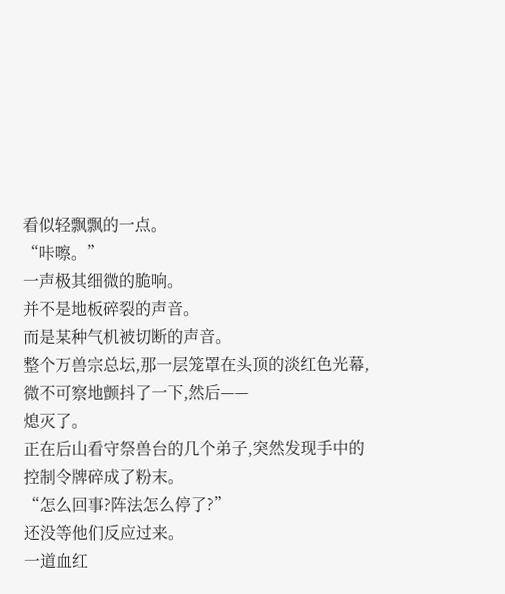看似轻飘飘的一点。
“咔嚓。”
一声极其细微的脆响。
并不是地板碎裂的声音。
而是某种气机被切断的声音。
整个万兽宗总坛,那一层笼罩在头顶的淡红色光幕,微不可察地颤抖了一下,然后——
熄灭了。
正在后山看守祭兽台的几个弟子,突然发现手中的控制令牌碎成了粉末。
“怎么回事?阵法怎么停了?”
还没等他们反应过来。
一道血红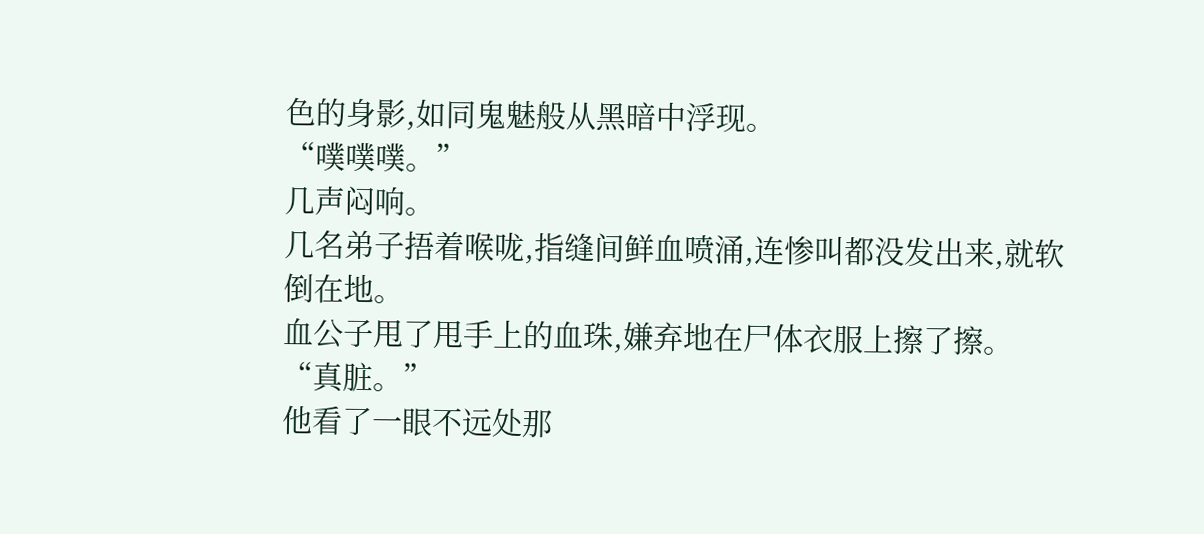色的身影,如同鬼魅般从黑暗中浮现。
“噗噗噗。”
几声闷响。
几名弟子捂着喉咙,指缝间鲜血喷涌,连惨叫都没发出来,就软倒在地。
血公子甩了甩手上的血珠,嫌弃地在尸体衣服上擦了擦。
“真脏。”
他看了一眼不远处那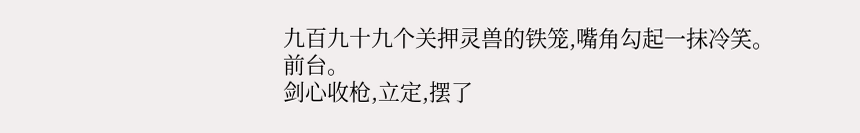九百九十九个关押灵兽的铁笼,嘴角勾起一抹冷笑。
前台。
剑心收枪,立定,摆了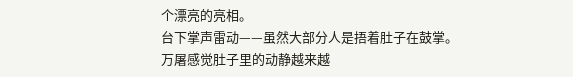个漂亮的亮相。
台下掌声雷动——虽然大部分人是捂着肚子在鼓掌。
万屠感觉肚子里的动静越来越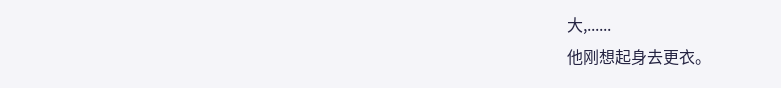大,......
他刚想起身去更衣。